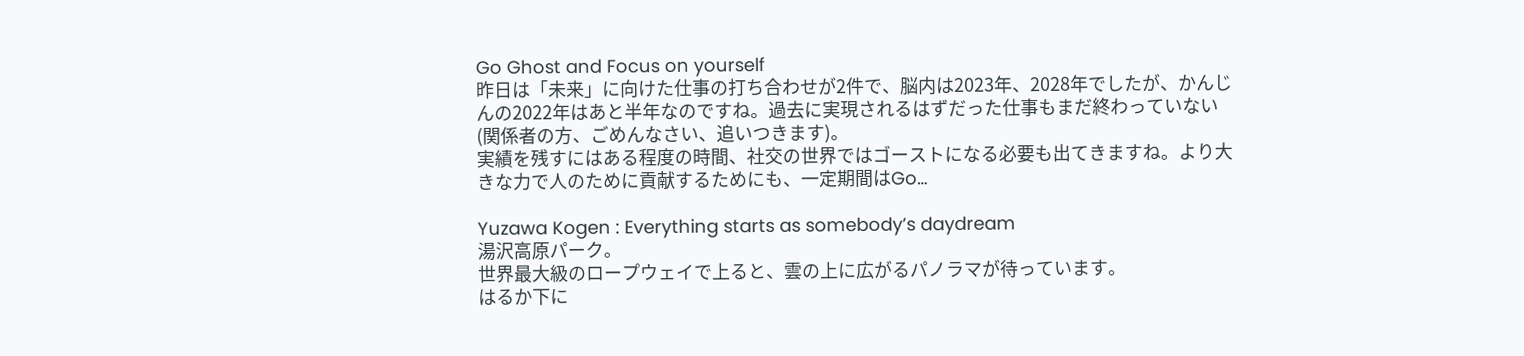Go Ghost and Focus on yourself
昨日は「未来」に向けた仕事の打ち合わせが2件で、脳内は2023年、2028年でしたが、かんじんの2022年はあと半年なのですね。過去に実現されるはずだった仕事もまだ終わっていない(関係者の方、ごめんなさい、追いつきます)。
実績を残すにはある程度の時間、社交の世界ではゴーストになる必要も出てきますね。より大きな力で人のために貢献するためにも、一定期間はGo…

Yuzawa Kogen : Everything starts as somebody’s daydream
湯沢高原パーク。
世界最大級のロープウェイで上ると、雲の上に広がるパノラマが待っています。
はるか下に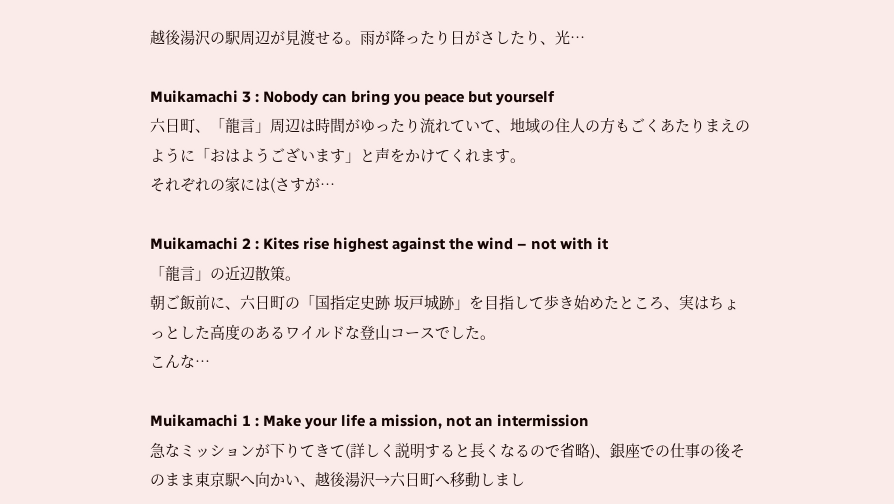越後湯沢の駅周辺が見渡せる。雨が降ったり日がさしたり、光…

Muikamachi 3 : Nobody can bring you peace but yourself
六日町、「龍言」周辺は時間がゆったり流れていて、地域の住人の方もごくあたりまえのように「おはようございます」と声をかけてくれます。
それぞれの家には(さすが…

Muikamachi 2 : Kites rise highest against the wind – not with it
「龍言」の近辺散策。
朝ご飯前に、六日町の「国指定史跡 坂戸城跡」を目指して歩き始めたところ、実はちょっとした高度のあるワイルドな登山コースでした。
こんな…

Muikamachi 1 : Make your life a mission, not an intermission
急なミッションが下りてきて(詳しく説明すると長くなるので省略)、銀座での仕事の後そのまま東京駅へ向かい、越後湯沢→六日町へ移動しまし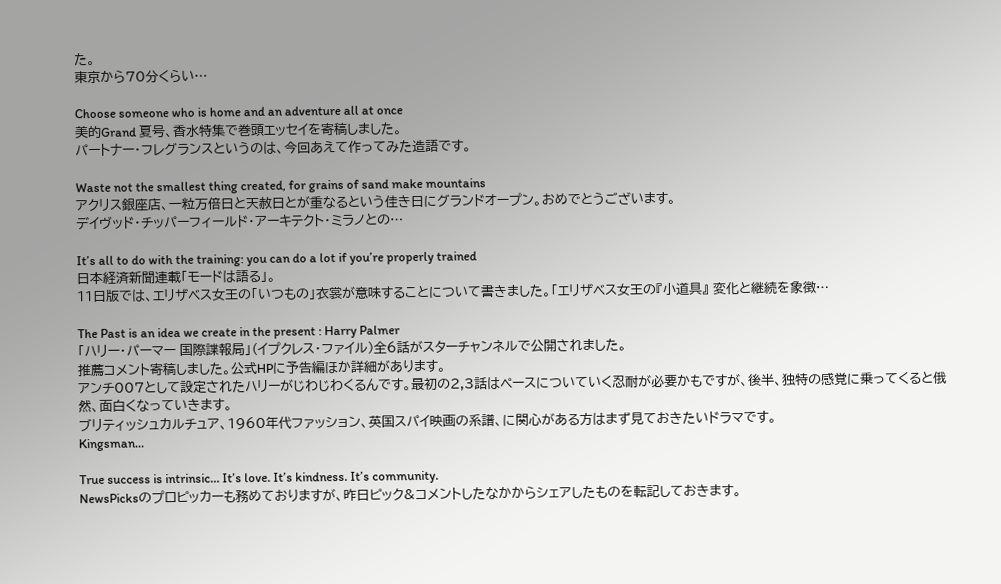た。
東京から70分くらい…

Choose someone who is home and an adventure all at once
美的Grand 夏号、香水特集で巻頭エッセイを寄稿しました。
パートナー・フレグランスというのは、今回あえて作ってみた造語です。

Waste not the smallest thing created, for grains of sand make mountains
アクリス銀座店、一粒万倍日と天赦日とが重なるという佳き日にグランドオープン。おめでとうございます。
デイヴッド・チッパーフィールド・アーキテクト・ミラノとの…

It’s all to do with the training: you can do a lot if you’re properly trained
日本経済新聞連載「モードは語る」。
11日版では、エリザベス女王の「いつもの」衣裳が意味することについて書きました。「エリザベス女王の『小道具』 変化と継続を象徴…

The Past is an idea we create in the present : Harry Palmer
「ハリー・パーマー 国際諜報局」(イプクレス・ファイル)全6話がスターチャンネルで公開されました。
推薦コメント寄稿しました。公式HPに予告編ほか詳細があります。
アンチ007として設定されたハリーがじわじわくるんです。最初の2,3話はペースについていく忍耐が必要かもですが、後半、独特の感覚に乗ってくると俄然、面白くなっていきます。
ブリティッシュカルチュア、1960年代ファッション、英国スパイ映画の系譜、に関心がある方はまず見ておきたいドラマです。
Kingsman…

True success is intrinsic… It’s love. It’s kindness. It’s community.
NewsPicksのプロピッカーも務めておりますが、昨日ピック&コメントしたなかからシェアしたものを転記しておきます。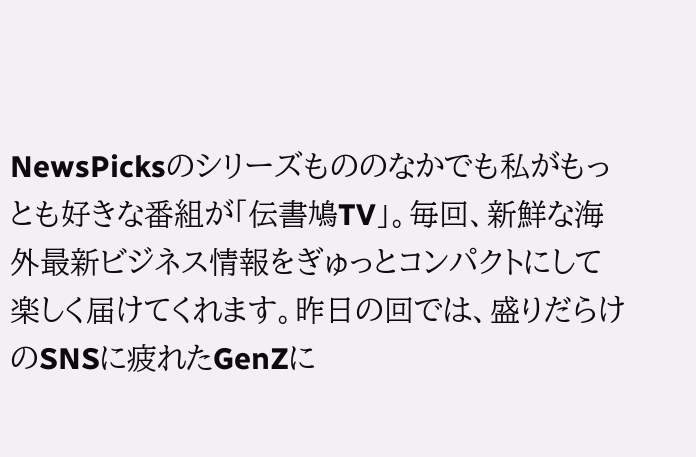NewsPicksのシリーズもののなかでも私がもっとも好きな番組が「伝書鳩TV」。毎回、新鮮な海外最新ビジネス情報をぎゅっとコンパクトにして楽しく届けてくれます。昨日の回では、盛りだらけのSNSに疲れたGenZに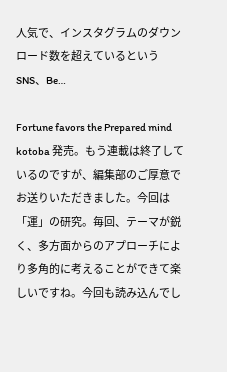人気で、インスタグラムのダウンロード数を超えているというSNS、Be…

Fortune favors the Prepared mind
kotoba 発売。もう連載は終了しているのですが、編集部のご厚意でお送りいただきました。今回は「運」の研究。毎回、テーマが鋭く、多方面からのアプローチにより多角的に考えることができて楽しいですね。今回も読み込んでし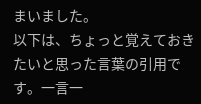まいました。
以下は、ちょっと覚えておきたいと思った言葉の引用です。一言一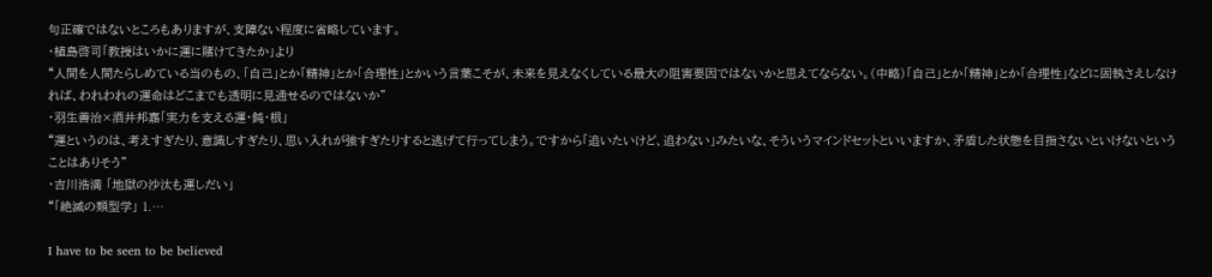句正確ではないところもありますが、支障ない程度に省略しています。
・植島啓司「教授はいかに運に賭けてきたか」より
“人間を人間たらしめている当のもの、「自己」とか「精神」とか「合理性」とかいう言葉こそが、未来を見えなくしている最大の阻害要因ではないかと思えてならない。(中略)「自己」とか「精神」とか「合理性」などに固執さえしなければ、われわれの運命はどこまでも透明に見通せるのではないか”
・羽生善治×酒井邦嘉「実力を支える運・鈍・根」
“運というのは、考えすぎたり、意識しすぎたり、思い入れが強すぎたりすると逃げて行ってしまう。ですから「追いたいけど、追わない」みたいな、そういうマインドセットといいますか、矛盾した状態を目指さないといけないということはありそう”
・吉川浩満 「地獄の沙汰も運しだい」
“「絶滅の類型学」 1.…

I have to be seen to be believed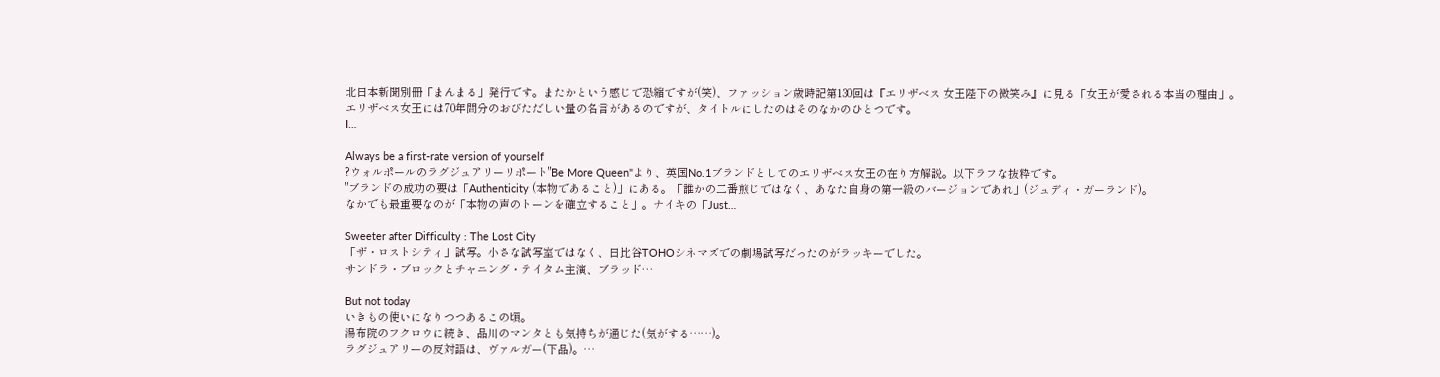北日本新聞別冊「まんまる」発行です。またかという感じで恐縮ですが(笑)、ファッション歳時記第130回は『エリザベス 女王陛下の微笑み』に見る「女王が愛される本当の理由」。
エリザベス女王には70年間分のおびただしい量の名言があるのですが、タイトルにしたのはそのなかのひとつです。
I…

Always be a first-rate version of yourself
?ウォルポールのラグジュアリーリポート"Be More Queen"より、英国No.1ブランドとしてのエリザベス女王の在り方解説。以下ラフな抜粋です。
"ブランドの成功の要は「Authenticity (本物であること)」にある。「誰かの二番煎じではなく、あなた自身の第一級のバージョンであれ」(ジュディ・ガーランド)。
なかでも最重要なのが「本物の声のトーンを確立すること」。ナイキの「Just…

Sweeter after Difficulty : The Lost City
「ザ・ロストシティ」試写。小さな試写室ではなく、日比谷TOHOシネマズでの劇場試写だったのがラッキーでした。
サンドラ・ブロックとチャニング・テイタム主演、ブラッド…

But not today
いきもの使いになりつつあるこの頃。
湯布院のフクロウに続き、品川のマンタとも気持ちが通じた(気がする……)。
ラグジュアリーの反対語は、ヴァルガー(下品)。…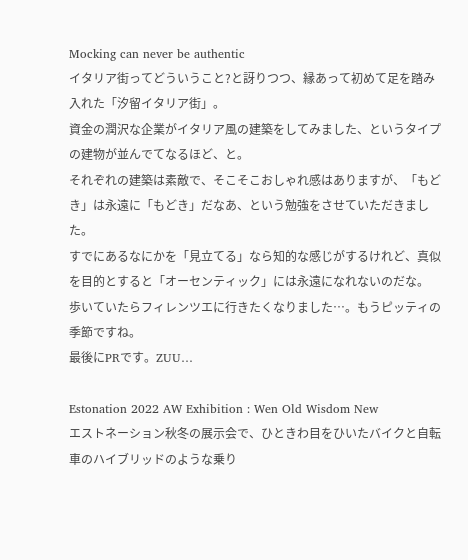Mocking can never be authentic
イタリア街ってどういうこと?と訝りつつ、縁あって初めて足を踏み入れた「汐留イタリア街」。
資金の潤沢な企業がイタリア風の建築をしてみました、というタイプの建物が並んでてなるほど、と。
それぞれの建築は素敵で、そこそこおしゃれ感はありますが、「もどき」は永遠に「もどき」だなあ、という勉強をさせていただきました。
すでにあるなにかを「見立てる」なら知的な感じがするけれど、真似を目的とすると「オーセンティック」には永遠になれないのだな。
歩いていたらフィレンツエに行きたくなりました…。もうピッティの季節ですね。
最後にPRです。ZUU…

Estonation 2022 AW Exhibition : Wen Old Wisdom New
エストネーション秋冬の展示会で、ひときわ目をひいたバイクと自転車のハイブリッドのような乗り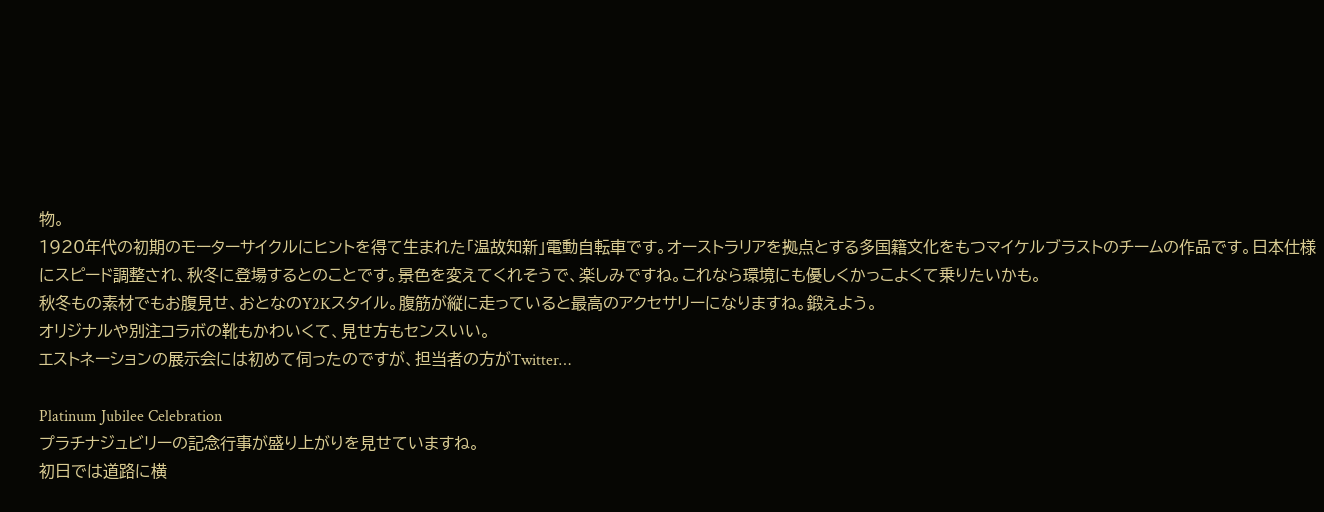物。
1920年代の初期のモーターサイクルにヒントを得て生まれた「温故知新」電動自転車です。オーストラリアを拠点とする多国籍文化をもつマイケルブラストのチームの作品です。日本仕様にスピード調整され、秋冬に登場するとのことです。景色を変えてくれそうで、楽しみですね。これなら環境にも優しくかっこよくて乗りたいかも。
秋冬もの素材でもお腹見せ、おとなのY2Kスタイル。腹筋が縦に走っていると最高のアクセサリーになりますね。鍛えよう。
オリジナルや別注コラボの靴もかわいくて、見せ方もセンスいい。
エストネーションの展示会には初めて伺ったのですが、担当者の方がTwitter…

Platinum Jubilee Celebration
プラチナジュビリーの記念行事が盛り上がりを見せていますね。
初日では道路に横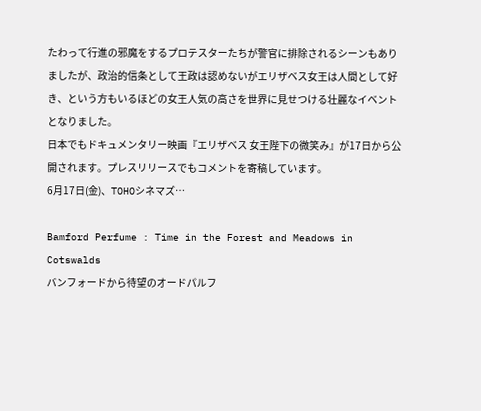たわって行進の邪魔をするプロテスターたちが警官に排除されるシーンもありましたが、政治的信条として王政は認めないがエリザベス女王は人間として好き、という方もいるほどの女王人気の高さを世界に見せつける壮麗なイベントとなりました。
日本でもドキュメンタリー映画『エリザベス 女王陛下の微笑み』が17日から公開されます。プレスリリースでもコメントを寄稿しています。
6月17日(金)、TOHOシネマズ…

Bamford Perfume : Time in the Forest and Meadows in Cotswalds
バンフォードから待望のオードパルフ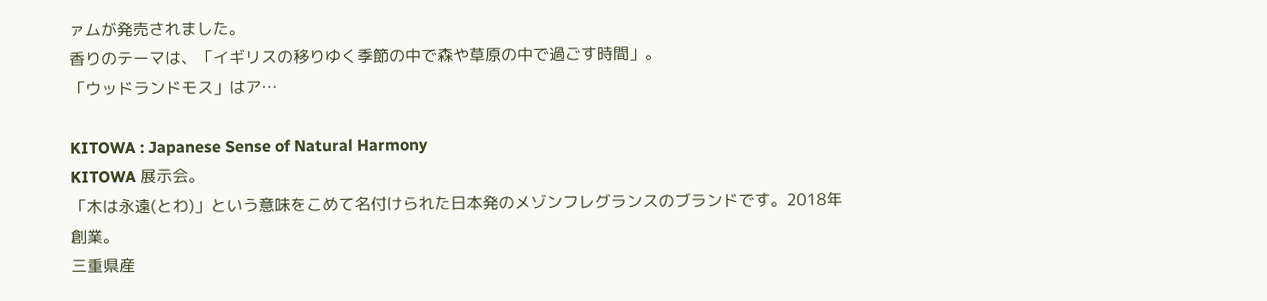ァムが発売されました。
香りのテーマは、「イギリスの移りゆく季節の中で森や草原の中で過ごす時間」。
「ウッドランドモス」はア…

KITOWA : Japanese Sense of Natural Harmony
KITOWA 展示会。
「木は永遠(とわ)」という意味をこめて名付けられた日本発のメゾンフレグランスのブランドです。2018年創業。
三重県産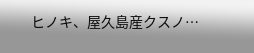ヒノキ、屋久島産クスノ…